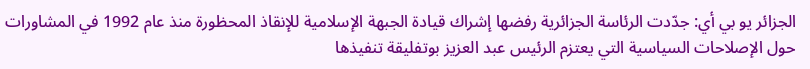الجزائر يو بي أي: جدّدت الرئاسة الجزائرية رفضها إشراك قيادة الجبهة الإسلامية للإنقاذ المحظورة منذ عام 1992 في المشاورات حول الإصلاحات السياسية التي يعتزم الرئيس عبد العزيز بوتفليقة تنفيذها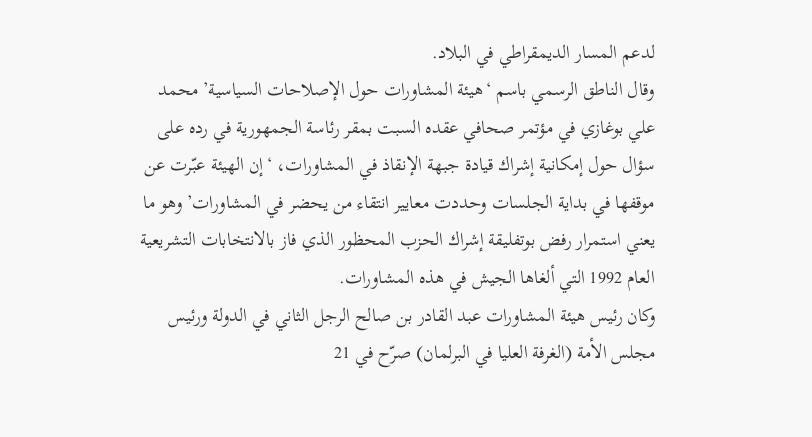لدعم المسار الديمقراطي في البلاد.
وقال الناطق الرسمي باسم ‘هيئة المشاورات حول الإصلاحات السياسية’ محمد علي بوغازي في مؤتمر صحافي عقده السبت بمقر رئاسة الجمهورية في رده على سؤال حول إمكانية إشراك قيادة جبهة الإنقاذ في المشاورات، ‘إن الهيئة عبّرت عن موقفها في بداية الجلسات وحددت معايير انتقاء من يحضر في المشاورات’ وهو ما يعني استمرار رفض بوتفليقة إشراك الحزب المحظور الذي فاز بالانتخابات التشريعية العام 1992 التي ألغاها الجيش في هذه المشاورات.
وكان رئيس هيئة المشاورات عبد القادر بن صالح الرجل الثاني في الدولة ورئيس مجلس الأمة (الغرفة العليا في البرلمان) صرّح في 21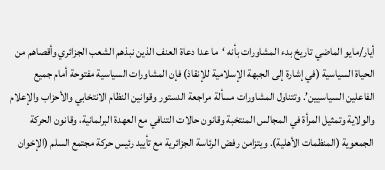أيار/مايو الماضي تاريخ بدء المشاورات بأنه ‘ما عدا دعاة العنف الذين نبذهم الشعب الجزائري وأقصاهم من الحياة السياسية (في إشارة إلى الجبهة الإسلامية للإنقاذ) فإن المشاورات السياسية مفتوحة أمام جميع الفاعلين السياسيين’. وتتناول المشاورات مسألة مراجعة الدستور وقوانين النظام الانتخابي والأحزاب والإعلام والولاية وتمثيل المرأة في المجالس المنتخبة وقانون حالات التنافي مع العهدة البرلمانية، وقانون الحركة الجمعوية (المنظمات الأهلية). ويتزامن رفض الرئاسة الجزائرية مع تأييد رئيس حركة مجتمع السلم (الإخوان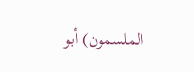الملسمون) أبو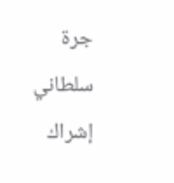جرة سلطاني إشراك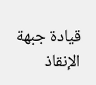قيادة جبهة الإنقاذ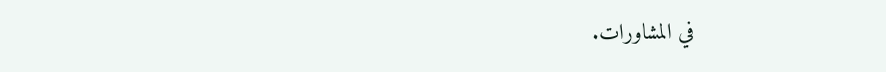في المشاورات.